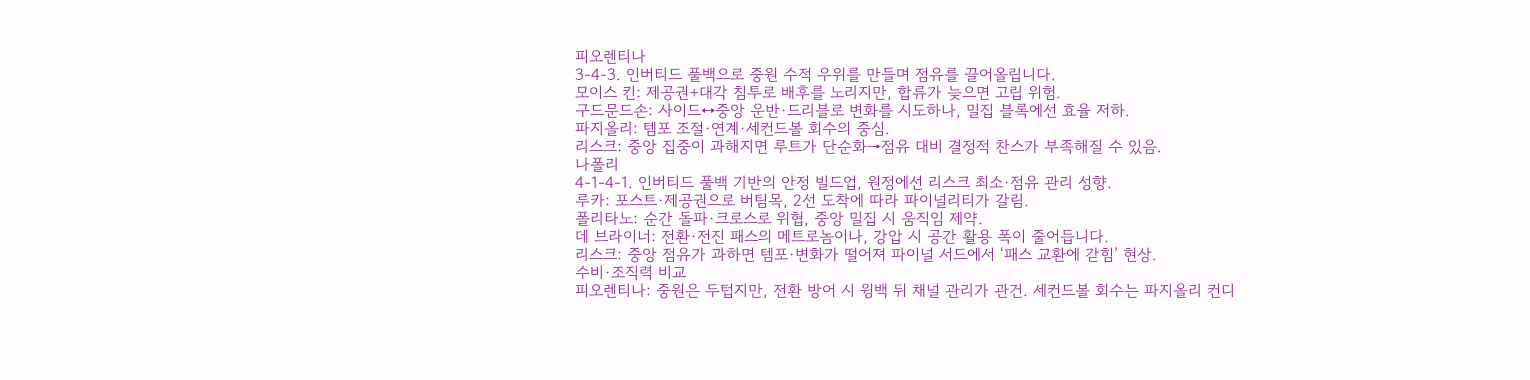피오렌티나
3-4-3. 인버티드 풀백으로 중원 수적 우위를 만들며 점유를 끌어올립니다.
모이스 킨: 제공권+대각 침투로 배후를 노리지만, 합류가 늦으면 고립 위험.
구드문드손: 사이드↔중앙 운반·드리블로 변화를 시도하나, 밀집 블록에선 효율 저하.
파지올리: 템포 조절·연계·세컨드볼 회수의 중심.
리스크: 중앙 집중이 과해지면 루트가 단순화→점유 대비 결정적 찬스가 부족해질 수 있음.
나폴리
4-1-4-1. 인버티드 풀백 기반의 안정 빌드업, 원정에선 리스크 최소·점유 관리 성향.
루카: 포스트·제공권으로 버팀목, 2선 도착에 따라 파이널리티가 갈림.
폴리타노: 순간 돌파·크로스로 위협, 중앙 밀집 시 움직임 제약.
데 브라이너: 전환·전진 패스의 메트로놈이나, 강압 시 공간 활용 폭이 줄어듭니다.
리스크: 중앙 점유가 과하면 템포·변화가 떨어져 파이널 서드에서 ‘패스 교환에 갇힘’ 현상.
수비·조직력 비교
피오렌티나: 중원은 두텁지만, 전환 방어 시 윙백 뒤 채널 관리가 관건. 세컨드볼 회수는 파지올리 컨디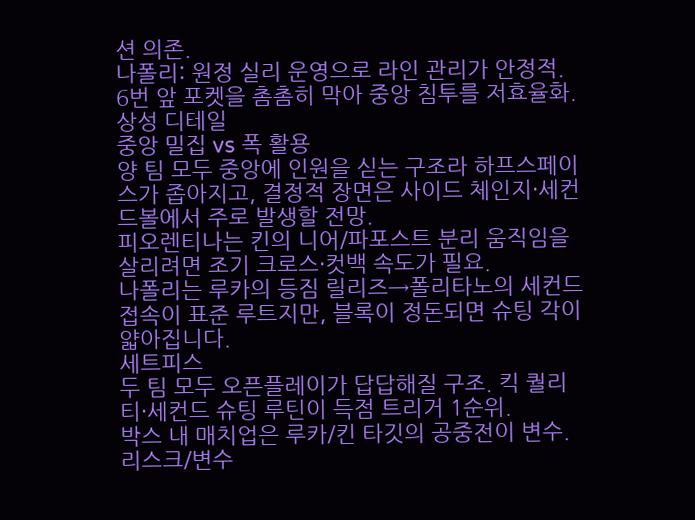션 의존.
나폴리: 원정 실리 운영으로 라인 관리가 안정적. 6번 앞 포켓을 촘촘히 막아 중앙 침투를 저효율화.
상성 디테일
중앙 밀집 vs 폭 활용
양 팀 모두 중앙에 인원을 싣는 구조라 하프스페이스가 좁아지고, 결정적 장면은 사이드 체인지·세컨드볼에서 주로 발생할 전망.
피오렌티나는 킨의 니어/파포스트 분리 움직임을 살리려면 조기 크로스·컷백 속도가 필요.
나폴리는 루카의 등짐 릴리즈→폴리타노의 세컨드 접속이 표준 루트지만, 블록이 정돈되면 슈팅 각이 얇아집니다.
세트피스
두 팀 모두 오픈플레이가 답답해질 구조. 킥 퀄리티·세컨드 슈팅 루틴이 득점 트리거 1순위.
박스 내 매치업은 루카/킨 타깃의 공중전이 변수.
리스크/변수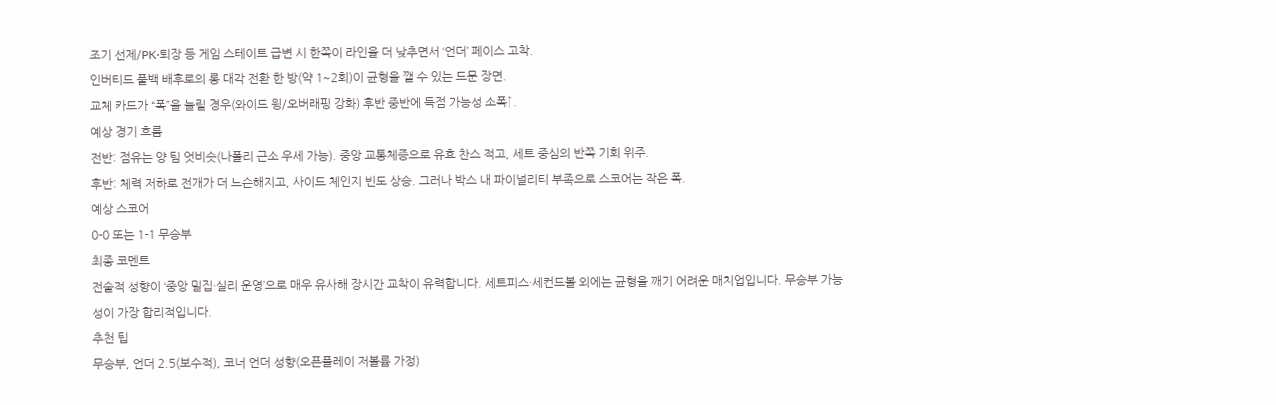조기 선제/PK·퇴장 등 게임 스테이트 급변 시 한쪽이 라인을 더 낮추면서 ‘언더’ 페이스 고착.
인버티드 풀백 배후로의 롱 대각 전환 한 방(약 1~2회)이 균형을 깰 수 있는 드문 장면.
교체 카드가 “폭”을 늘릴 경우(와이드 윙/오버래핑 강화) 후반 중반에 득점 가능성 소폭↑.
예상 경기 흐름
전반: 점유는 양 팀 엇비슷(나폴리 근소 우세 가능). 중앙 교통체증으로 유효 찬스 적고, 세트 중심의 반쪽 기회 위주.
후반: 체력 저하로 전개가 더 느슨해지고, 사이드 체인지 빈도 상승. 그러나 박스 내 파이널리티 부족으로 스코어는 작은 폭.
예상 스코어
0-0 또는 1-1 무승부
최종 코멘트
전술적 성향이 ‘중앙 밀집·실리 운영’으로 매우 유사해 장시간 교착이 유력합니다. 세트피스·세컨드볼 외에는 균형을 깨기 어려운 매치업입니다. 무승부 가능성이 가장 합리적입니다.
추천 팁
무승부, 언더 2.5(보수적), 코너 언더 성향(오픈플레이 저볼륨 가정)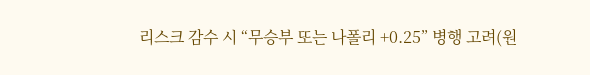리스크 감수 시 “무승부 또는 나폴리 +0.25” 병행 고려(원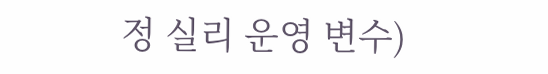정 실리 운영 변수)